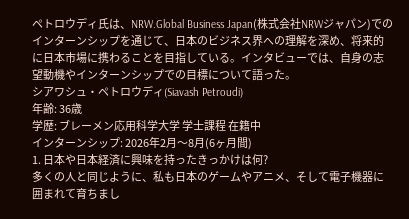ペトロウディ氏は、NRW.Global Business Japan(株式会社NRWジャパン)でのインターンシップを通じて、日本のビジネス界への理解を深め、将来的に日本市場に携わることを目指している。インタビューでは、自身の志望動機やインターンシップでの目標について語った。
シアワシュ・ペトロウディ(Siavash Petroudi)
年齢: 36歳
学歴: ブレーメン応用科学大学 学士課程 在籍中
インターンシップ: 2026年2月〜8月(6ヶ月間)
1. 日本や日本経済に興味を持ったきっかけは何?
多くの人と同じように、私も日本のゲームやアニメ、そして電子機器に囲まれて育ちまし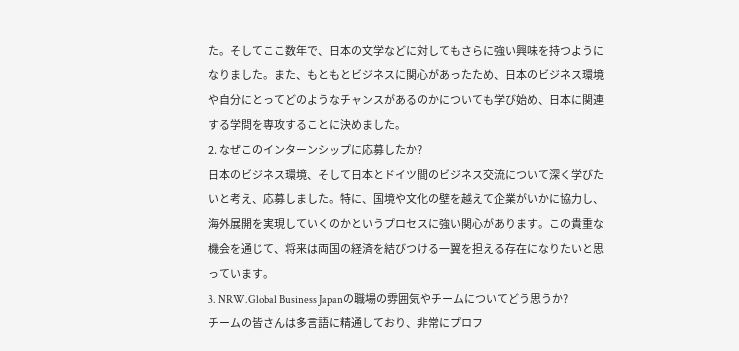た。そしてここ数年で、日本の文学などに対してもさらに強い興味を持つようになりました。また、もともとビジネスに関心があったため、日本のビジネス環境や自分にとってどのようなチャンスがあるのかについても学び始め、日本に関連する学問を専攻することに決めました。
2. なぜこのインターンシップに応募したか?
日本のビジネス環境、そして日本とドイツ間のビジネス交流について深く学びたいと考え、応募しました。特に、国境や文化の壁を越えて企業がいかに協力し、海外展開を実現していくのかというプロセスに強い関心があります。この貴重な機会を通じて、将来は両国の経済を結びつける一翼を担える存在になりたいと思っています。
3. NRW.Global Business Japanの職場の雰囲気やチームについてどう思うか?
チームの皆さんは多言語に精通しており、非常にプロフ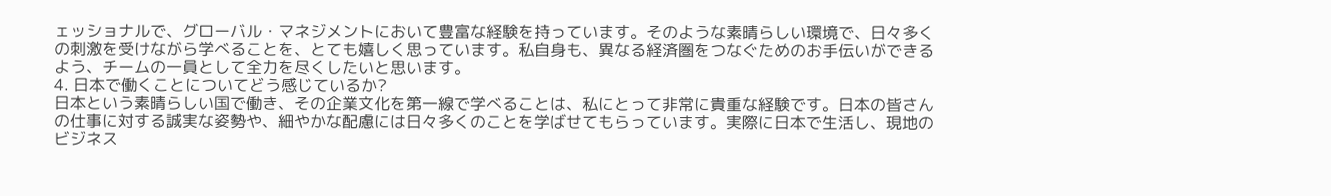ェッショナルで、グローバル・マネジメントにおいて豊富な経験を持っています。そのような素晴らしい環境で、日々多くの刺激を受けながら学べることを、とても嬉しく思っています。私自身も、異なる経済圏をつなぐためのお手伝いができるよう、チームの一員として全力を尽くしたいと思います。
4. 日本で働くことについてどう感じているか?
日本という素晴らしい国で働き、その企業文化を第一線で学べることは、私にとって非常に貴重な経験です。日本の皆さんの仕事に対する誠実な姿勢や、細やかな配慮には日々多くのことを学ばせてもらっています。実際に日本で生活し、現地のビジネス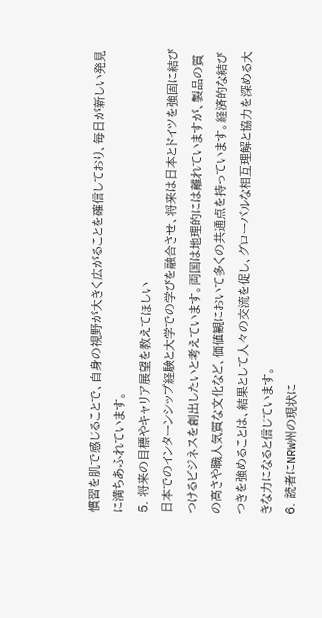慣習を肌で感じることで、自身の視野が大きく広がることを確信しており、毎日が新しい発見に満ちあふれています。
5. 将来の目標やキャリア展望を教えてほしい
日本でのインターンシップ経験と大学での学びを融合させ、将来は日本とドイツを強固に結びつけるビジネスを創出したいと考えています。両国は地理的には離れていますが、製品の質の高さや職人気質な文化など、価値観において多くの共通点を持っています。経済的な結びつきを強めることは、結果として人々の交流を促し、グローバルな相互理解と協力を深める大きな力になると信じています。
6. 読者にNRW州の現状に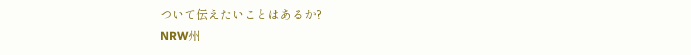ついて伝えたいことはあるか?
NRW州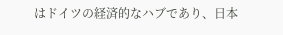はドイツの経済的なハブであり、日本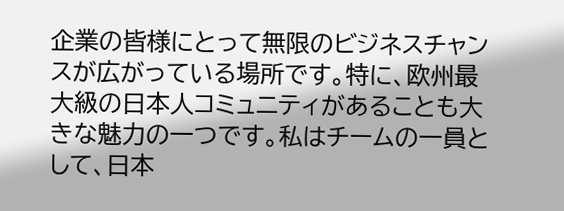企業の皆様にとって無限のビジネスチャンスが広がっている場所です。特に、欧州最大級の日本人コミュニティがあることも大きな魅力の一つです。私はチームの一員として、日本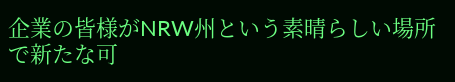企業の皆様がNRW州という素晴らしい場所で新たな可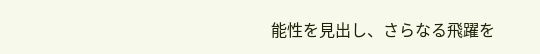能性を見出し、さらなる飛躍を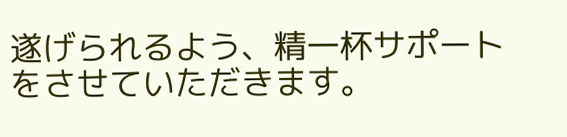遂げられるよう、精一杯サポートをさせていただきます。